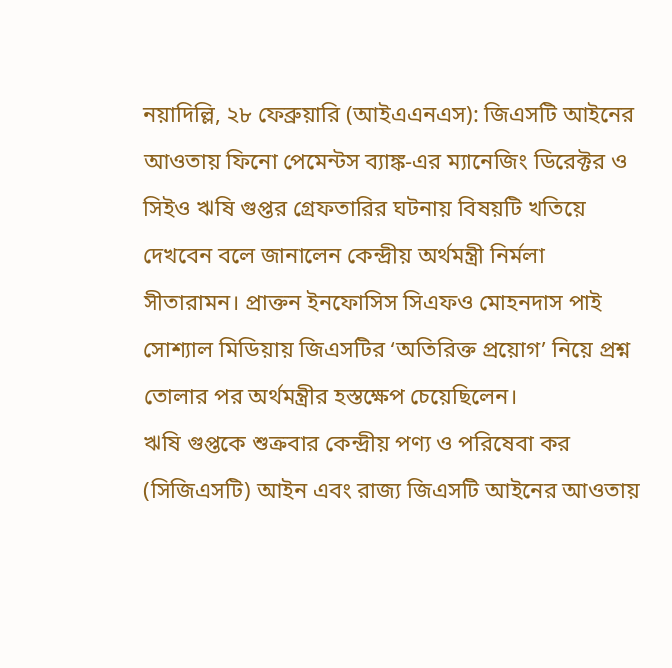নয়াদিল্লি, ২৮ ফেব্রুয়ারি (আইএএনএস): জিএসটি আইনের আওতায় ফিনো পেমেন্টস ব্যাঙ্ক-এর ম্যানেজিং ডিরেক্টর ও সিইও ঋষি গুপ্তর গ্রেফতারির ঘটনায় বিষয়টি খতিয়ে দেখবেন বলে জানালেন কেন্দ্রীয় অর্থমন্ত্রী নির্মলা সীতারামন। প্রাক্তন ইনফোসিস সিএফও মোহনদাস পাই সোশ্যাল মিডিয়ায় জিএসটির ‘অতিরিক্ত প্রয়োগ’ নিয়ে প্রশ্ন তোলার পর অর্থমন্ত্রীর হস্তক্ষেপ চেয়েছিলেন।
ঋষি গুপ্তকে শুক্রবার কেন্দ্রীয় পণ্য ও পরিষেবা কর (সিজিএসটি) আইন এবং রাজ্য জিএসটি আইনের আওতায়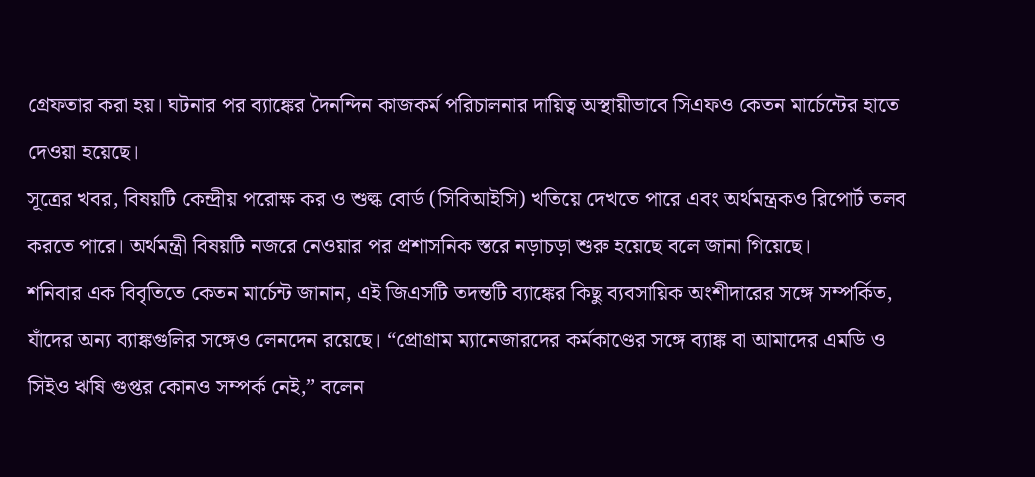গ্রেফতার করা হয়। ঘটনার পর ব্যাঙ্কের দৈনন্দিন কাজকর্ম পরিচালনার দায়িত্ব অস্থায়ীভাবে সিএফও কেতন মার্চেন্টের হাতে দেওয়া হয়েছে।
সূত্রের খবর, বিষয়টি কেন্দ্রীয় পরোক্ষ কর ও শুল্ক বোর্ড (সিবিআইসি) খতিয়ে দেখতে পারে এবং অর্থমন্ত্রকও রিপোর্ট তলব করতে পারে। অর্থমন্ত্রী বিষয়টি নজরে নেওয়ার পর প্রশাসনিক স্তরে নড়াচড়া শুরু হয়েছে বলে জানা গিয়েছে।
শনিবার এক বিবৃতিতে কেতন মার্চেন্ট জানান, এই জিএসটি তদন্তটি ব্যাঙ্কের কিছু ব্যবসায়িক অংশীদারের সঙ্গে সম্পর্কিত, যাঁদের অন্য ব্যাঙ্কগুলির সঙ্গেও লেনদেন রয়েছে। “প্রোগ্রাম ম্যানেজারদের কর্মকাণ্ডের সঙ্গে ব্যাঙ্ক বা আমাদের এমডি ও সিইও ঋষি গুপ্তর কোনও সম্পর্ক নেই,” বলেন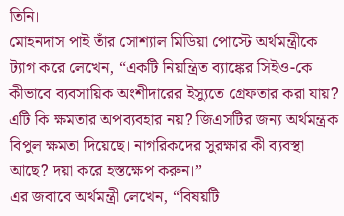তিনি।
মোহনদাস পাই তাঁর সোশ্যাল মিডিয়া পোস্টে অর্থমন্ত্রীকে ট্যাগ করে লেখেন, “একটি নিয়ন্ত্রিত ব্যাঙ্কের সিইও-কে কীভাবে ব্যবসায়িক অংশীদারের ইস্যুতে গ্রেফতার করা যায়? এটি কি ক্ষমতার অপব্যবহার নয়? জিএসটির জন্য অর্থমন্ত্রক বিপুল ক্ষমতা দিয়েছে। নাগরিকদের সুরক্ষার কী ব্যবস্থা আছে? দয়া করে হস্তক্ষেপ করুন।”
এর জবাবে অর্থমন্ত্রী লেখেন, “বিষয়টি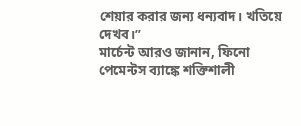শেয়ার করার জন্য ধন্যবাদ। খতিয়ে দেখব।”
মার্চেন্ট আরও জানান, ফিনো পেমেন্টস ব্যাঙ্কে শক্তিশালী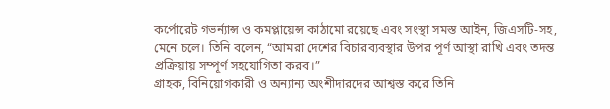কর্পোরেট গভর্ন্যান্স ও কমপ্লায়েন্স কাঠামো রয়েছে এবং সংস্থা সমস্ত আইন, জিএসটি-সহ, মেনে চলে। তিনি বলেন, “আমরা দেশের বিচারব্যবস্থার উপর পূর্ণ আস্থা রাখি এবং তদন্ত প্রক্রিয়ায় সম্পূর্ণ সহযোগিতা করব।”
গ্রাহক, বিনিয়োগকারী ও অন্যান্য অংশীদারদের আশ্বস্ত করে তিনি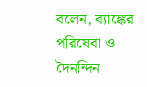বলেন, ব্যাঙ্কের পরিষেবা ও দৈনন্দিন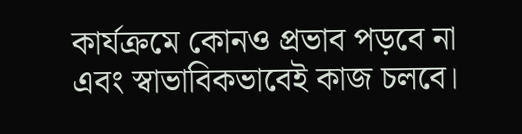কার্যক্রমে কোনও প্রভাব পড়বে না এবং স্বাভাবিকভাবেই কাজ চলবে।